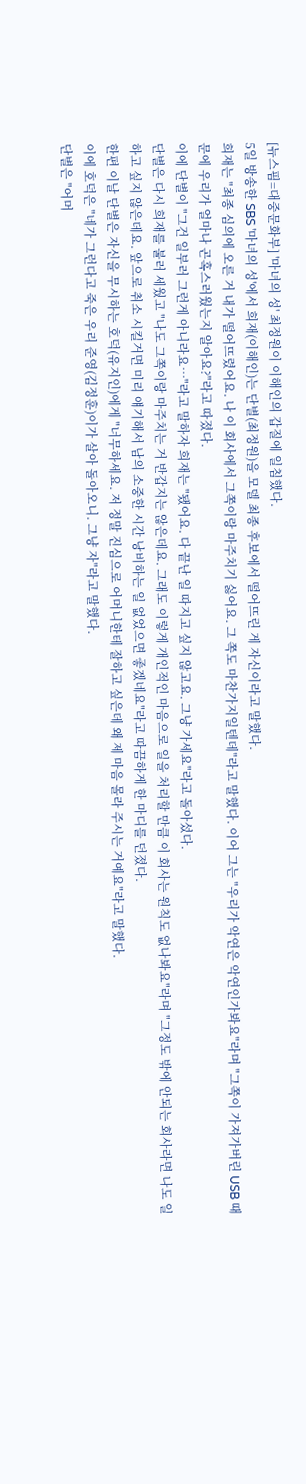[뉴스핌=대중문화부] '마녀의 성' 최정원이 이해인의 갑질에 일침했다.
5일 방송한 SBS '마녀의 성'에서 희재(이해인)는 단별(최정원)을 모델 최종 후보에서 떨어뜨린 게 자신이라고 말했다.
희재는 "최종 심의에 오른 거 내가 떨어뜨렸어요. 나 이 회사에서 그쪽이랑 마주치기 싫어요. 그 쪽도 마찬가지일텐데"라고 말했다. 이어 그는 "우리가 악연은 악연인가봐요"라며 "그쪽이 가져가버린 USB 때문에 우리가 얼마나 곤혹스러웠는지 알아요?"라고 따졌다.
이에 단별이 "그건 일부러 그런게 아니라요…"라고 말하자 희재는 "됐어요. 다 끝난 일 따지고 싶지 않고요. 그냥 가세요"라고 돌아섰다.
단별은 다시 희재를 불러 세웠고 "나도 그쪽이랑 마주치는 거 반갑지는 않은데요. 그래도 이렇게 개인적인 마음으로 일을 처리할 만큼 이 회사는 원칙도 없나봐요"라며 "그정도 밖에 안되는 회사라면 나도 일하고 싶지 않은데요. 앞으로 취소 시킬거면 미리 얘기해서 남의 소중한 시간 낭비하는 일 없었으면 좋겠네요"라고 따끔하게 한 마디를 던졌다.
한편 이날 단별은 자신을 무시하는 호덕(유지인)에게 "너무하세요. 저 정말 진심으로 어머니한테 잘하고 싶은데 왜 제 마음 몰라 주시는 거예요"라고 말했다.
이에 호덕은 "네가 그런다고 죽은 우리 준영(김정훈)이가 살아 돌아오니. 그냥 자"라고 말했다.
단별은 "어머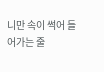니만 속이 썩어 들어가는 줄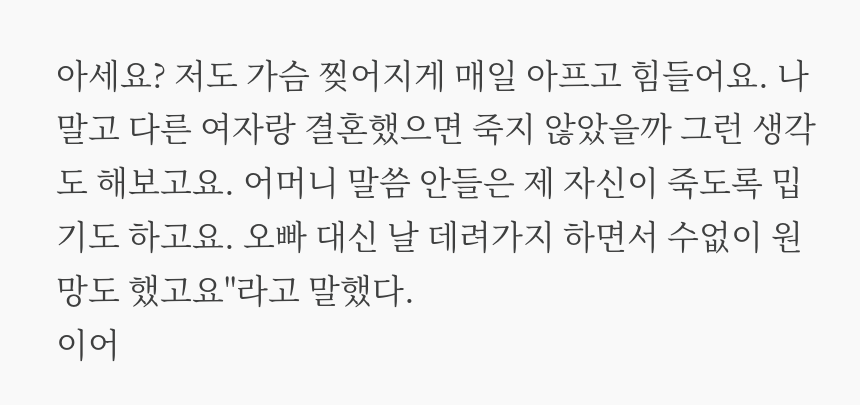아세요? 저도 가슴 찢어지게 매일 아프고 힘들어요. 나 말고 다른 여자랑 결혼했으면 죽지 않았을까 그런 생각도 해보고요. 어머니 말씀 안들은 제 자신이 죽도록 밉기도 하고요. 오빠 대신 날 데려가지 하면서 수없이 원망도 했고요"라고 말했다.
이어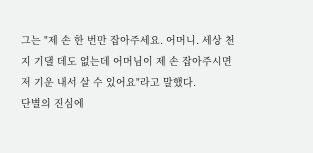그는 "제 손 한 번만 잡아주세요. 어머니. 세상 천지 기댈 데도 없는데 어머님이 제 손 잡아주시면 저 기운 내서 살 수 있어요"라고 말했다.
단별의 진심에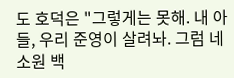도 호덕은 "그렇게는 못해. 내 아들, 우리 준영이 살려놔. 그럼 네 소원 백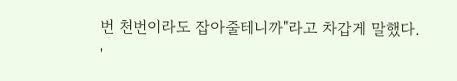번 천번이라도 잡아줄테니까"라고 차갑게 말했다.
'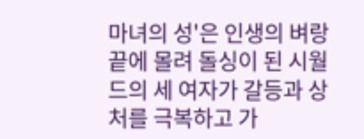마녀의 성'은 인생의 벼랑 끝에 몰려 돌싱이 된 시월드의 세 여자가 갈등과 상처를 극복하고 가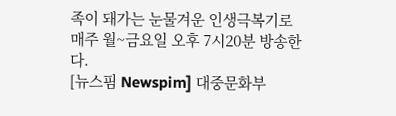족이 돼가는 눈물겨운 인생극복기로 매주 월~금요일 오후 7시20분 방송한다.
[뉴스핌 Newspim] 대중문화부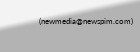(newmedia@newspim.com)